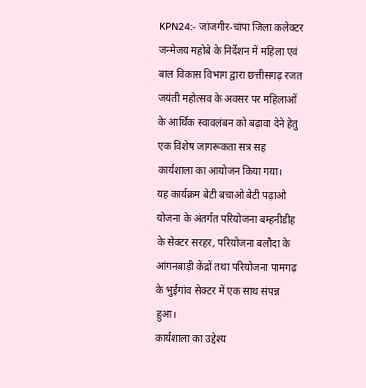KPN24:- जांजगीर-चांपा जिला कलेक्टर जन्मेजय महोबे के निर्देशन में महिला एवं बाल विकास विभाग द्वारा छत्तीसगढ़ रजत जयंती महोत्सव के अवसर पर महिलाओं के आर्थिक स्वावलंबन को बढ़ावा देने हेतु एक विशेष जागरूकता सत्र सह कार्यशाला का आयोजन किया गया।
यह कार्यक्रम बेटी बचाओ बेटी पढ़ाओ योजना के अंतर्गत परियोजना बम्हनीडीह के सेक्टर सरहर, परियोजना बलौदा के आंगनबाड़ी केंद्रों तथा परियोजना पामगढ़ के भुईगांव सेक्टर में एक साथ संपन्न हुआ।
कार्यशाला का उद्देश्य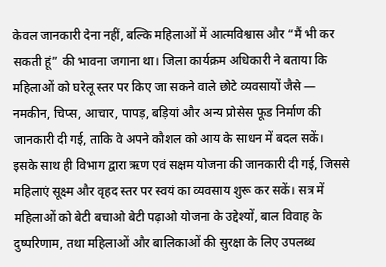केवल जानकारी देना नहीं, बल्कि महिलाओं में आत्मविश्वास और “मैं भी कर सकती हूं” की भावना जगाना था। जिला कार्यक्रम अधिकारी ने बताया कि महिलाओं को घरेलू स्तर पर किए जा सकने वाले छोटे व्यवसायों जैसे — नमकीन, चिप्स, आचार, पापड़, बड़ियां और अन्य प्रोसेस फूड निर्माण की जानकारी दी गई, ताकि वे अपने कौशल को आय के साधन में बदल सकें।
इसके साथ ही विभाग द्वारा ऋण एवं सक्षम योजना की जानकारी दी गई, जिससे महिलाएं सूक्ष्म और वृहद स्तर पर स्वयं का व्यवसाय शुरू कर सकें। सत्र में महिलाओं को बेटी बचाओ बेटी पढ़ाओ योजना के उद्देश्यों, बाल विवाह के दुष्परिणाम, तथा महिलाओं और बालिकाओं की सुरक्षा के लिए उपलब्ध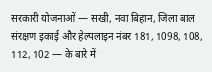सरकारी योजनाओं — सखी, नवा बिहान, जिला बाल संरक्षण इकाई और हेल्पलाइन नंबर 181, 1098, 108, 112, 102 — के बारे में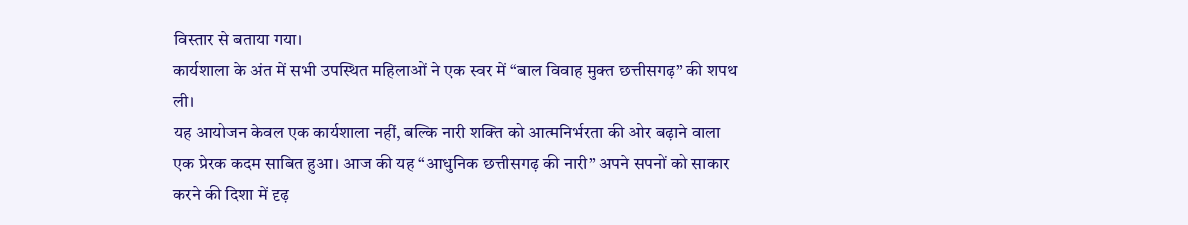विस्तार से बताया गया।
कार्यशाला के अंत में सभी उपस्थित महिलाओं ने एक स्वर में “बाल विवाह मुक्त छत्तीसगढ़” की शपथ ली।
यह आयोजन केवल एक कार्यशाला नहीं, बल्कि नारी शक्ति को आत्मनिर्भरता की ओर बढ़ाने वाला एक प्रेरक कदम साबित हुआ। आज की यह “आधुनिक छत्तीसगढ़ की नारी” अपने सपनों को साकार करने की दिशा में दृढ़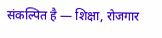संकल्पित है — शिक्षा, रोजगार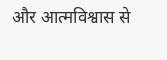और आत्मविश्वास से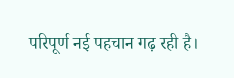परिपूर्ण नई पहचान गढ़ रही है।